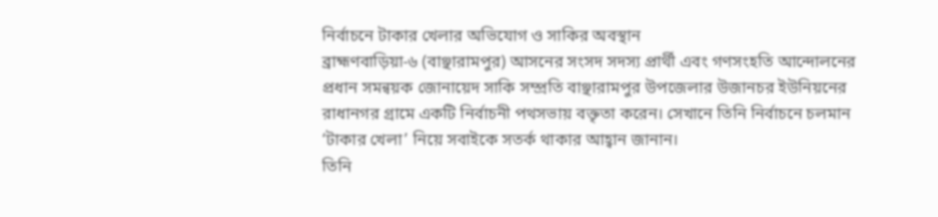নির্বাচনে টাকার খেলার অভিযোগ ও সাকির অবস্থান
ব্রাহ্মণবাড়িয়া-৬ (বাঞ্ছারামপুর) আসনের সংসদ সদস্য প্রার্থী এবং গণসংহতি আন্দোলনের প্রধান সমন্বয়ক জোনায়েদ সাকি সম্প্রতি বাঞ্ছারামপুর উপজেলার উজানচর ইউনিয়নের রাধানগর গ্রামে একটি নির্বাচনী পথসভায় বক্তৃতা করেন। সেখানে তিনি নির্বাচনে চলমান ‘টাকার খেলা’ নিয়ে সবাইকে সতর্ক থাকার আহ্বান জানান।
তিনি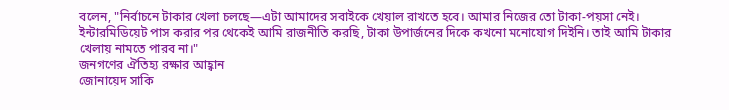বলেন, "নির্বাচনে টাকার খেলা চলছে—এটা আমাদের সবাইকে খেয়াল রাখতে হবে। আমার নিজের তো টাকা-পয়সা নেই। ইন্টারমিডিয়েট পাস করার পর থেকেই আমি রাজনীতি করছি, টাকা উপার্জনের দিকে কখনো মনোযোগ দিইনি। তাই আমি টাকার খেলায় নামতে পারব না।"
জনগণের ঐতিহ্য রক্ষার আহ্বান
জোনায়েদ সাকি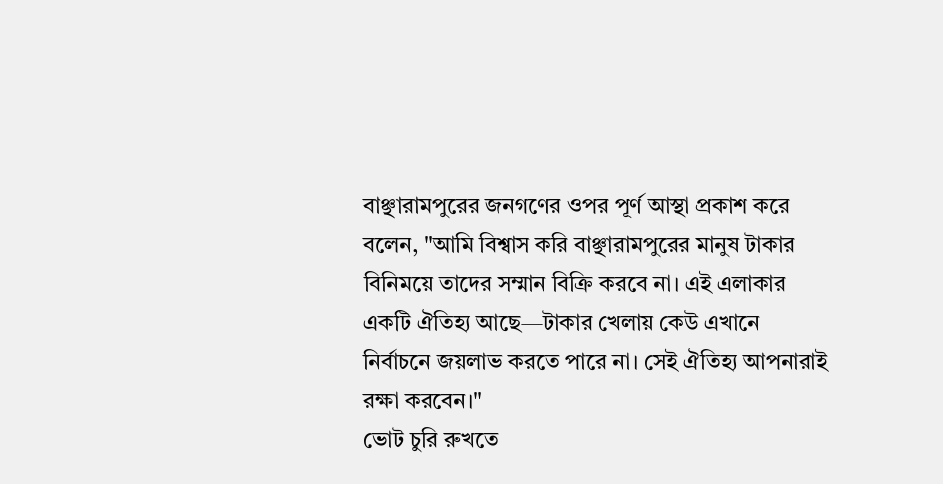বাঞ্ছারামপুরের জনগণের ওপর পূর্ণ আস্থা প্রকাশ করে বলেন, "আমি বিশ্বাস করি বাঞ্ছারামপুরের মানুষ টাকার বিনিময়ে তাদের সম্মান বিক্রি করবে না। এই এলাকার একটি ঐতিহ্য আছে—টাকার খেলায় কেউ এখানে নির্বাচনে জয়লাভ করতে পারে না। সেই ঐতিহ্য আপনারাই রক্ষা করবেন।"
ভোট চুরি রুখতে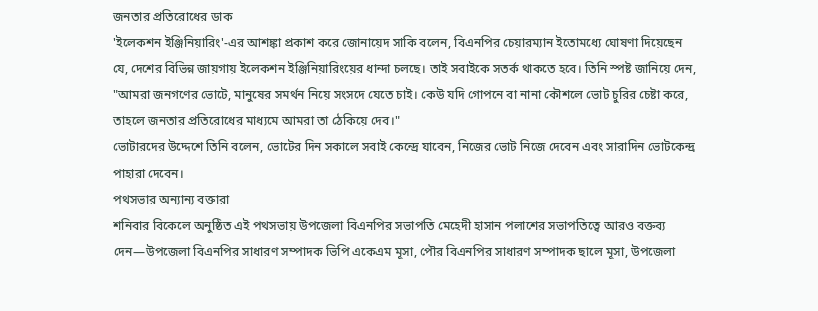জনতার প্রতিরোধের ডাক
'ইলেকশন ইঞ্জিনিয়ারিং'-এর আশঙ্কা প্রকাশ করে জোনায়েদ সাকি বলেন, বিএনপির চেয়ারম্যান ইতোমধ্যে ঘোষণা দিয়েছেন যে, দেশের বিভিন্ন জায়গায় ইলেকশন ইঞ্জিনিয়ারিংয়ের ধান্দা চলছে। তাই সবাইকে সতর্ক থাকতে হবে। তিনি স্পষ্ট জানিয়ে দেন, "আমরা জনগণের ভোটে, মানুষের সমর্থন নিয়ে সংসদে যেতে চাই। কেউ যদি গোপনে বা নানা কৌশলে ভোট চুরির চেষ্টা করে, তাহলে জনতার প্রতিরোধের মাধ্যমে আমরা তা ঠেকিয়ে দেব।"
ভোটারদের উদ্দেশে তিনি বলেন, ভোটের দিন সকালে সবাই কেন্দ্রে যাবেন, নিজের ভোট নিজে দেবেন এবং সারাদিন ভোটকেন্দ্র পাহারা দেবেন।
পথসভার অন্যান্য বক্তারা
শনিবার বিকেলে অনুষ্ঠিত এই পথসভায় উপজেলা বিএনপির সভাপতি মেহেদী হাসান পলাশের সভাপতিত্বে আরও বক্তব্য দেন—উপজেলা বিএনপির সাধারণ সম্পাদক ভিপি একেএম মূসা, পৌর বিএনপির সাধারণ সম্পাদক ছালে মূসা, উপজেলা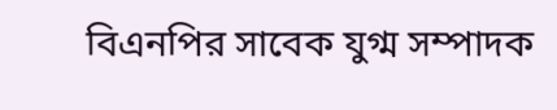বিএনপির সাবেক যুগ্ম সম্পাদক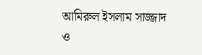আমিরুল ইসলাম সাজ্জাদ ও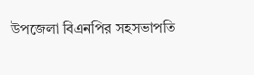উপজেলা বিএনপির সহসভাপতি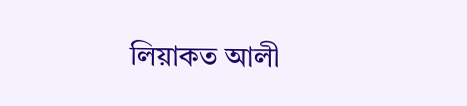লিয়াকত আলী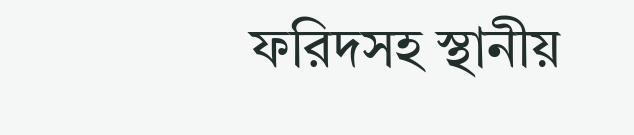ফরিদসহ স্থানীয়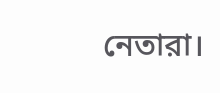নেতারা।